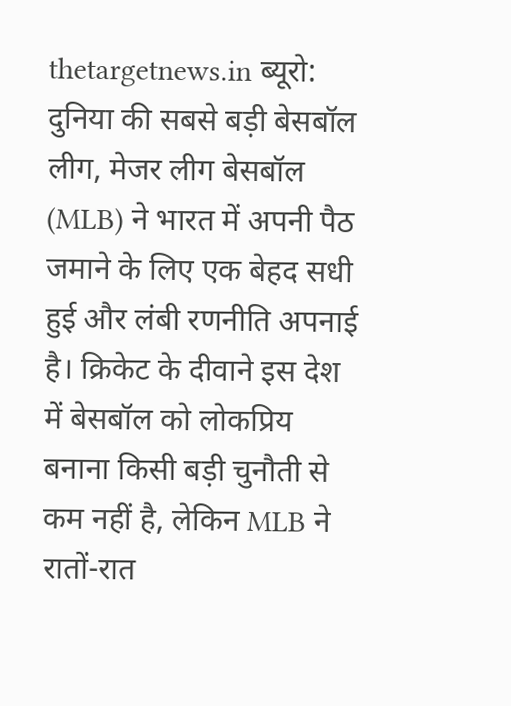thetargetnews.in ब्यूरो: दुनिया की सबसे बड़ी बेसबॉल लीग, मेजर लीग बेसबॉल (MLB) ने भारत में अपनी पैठ जमाने के लिए एक बेहद सधी हुई और लंबी रणनीति अपनाई है। क्रिकेट के दीवाने इस देश में बेसबॉल को लोकप्रिय बनाना किसी बड़ी चुनौती से कम नहीं है, लेकिन MLB ने रातों-रात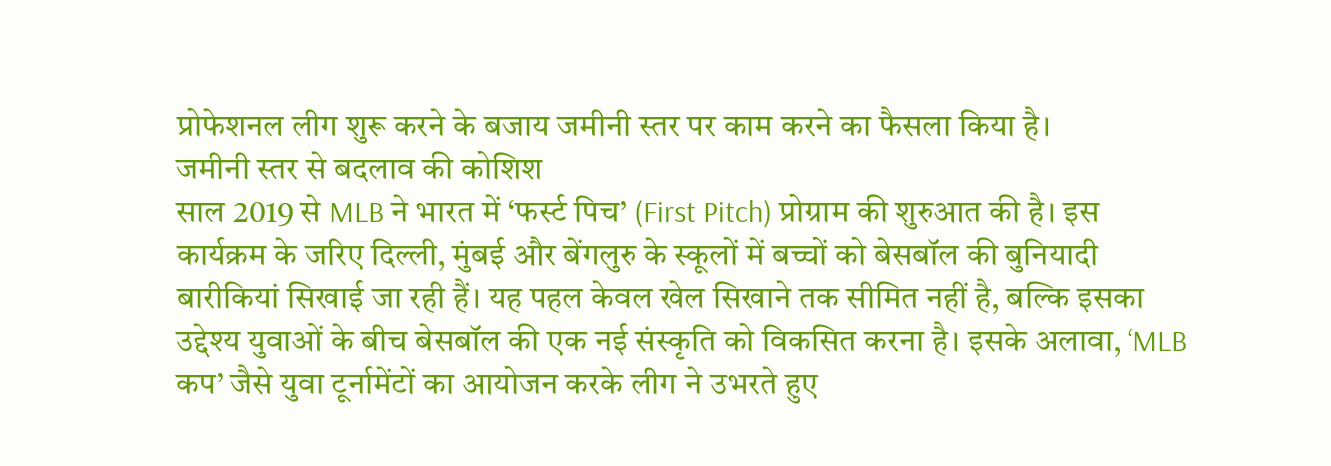प्रोफेशनल लीग शुरू करने के बजाय जमीनी स्तर पर काम करने का फैसला किया है।
जमीनी स्तर से बदलाव की कोशिश
साल 2019 से MLB ने भारत में ‘फर्स्ट पिच’ (First Pitch) प्रोग्राम की शुरुआत की है। इस कार्यक्रम के जरिए दिल्ली, मुंबई और बेंगलुरु के स्कूलों में बच्चों को बेसबॉल की बुनियादी बारीकियां सिखाई जा रही हैं। यह पहल केवल खेल सिखाने तक सीमित नहीं है, बल्कि इसका उद्देश्य युवाओं के बीच बेसबॉल की एक नई संस्कृति को विकसित करना है। इसके अलावा, ‘MLB कप’ जैसे युवा टूर्नामेंटों का आयोजन करके लीग ने उभरते हुए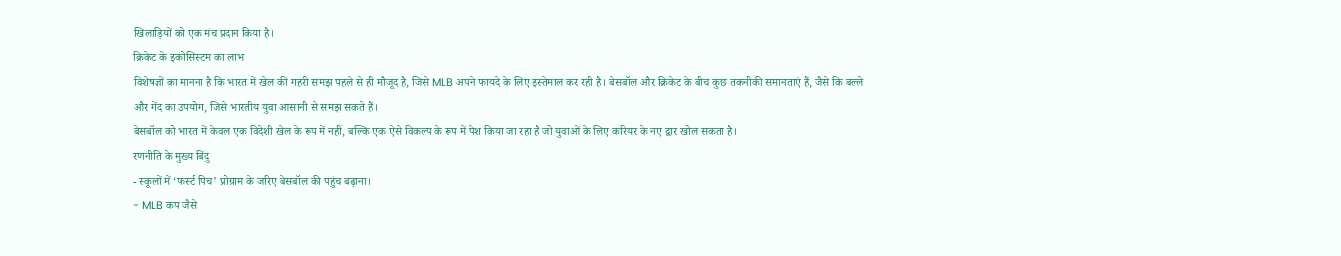खिलाड़ियों को एक मंच प्रदान किया है।
क्रिकेट के इकोसिस्टम का लाभ
विशेषज्ञों का मानना है कि भारत में खेल की गहरी समझ पहले से ही मौजूद है, जिसे MLB अपने फायदे के लिए इस्तेमाल कर रही है। बेसबॉल और क्रिकेट के बीच कुछ तकनीकी समानताएं हैं, जैसे कि बल्ले और गेंद का उपयोग, जिसे भारतीय युवा आसानी से समझ सकते हैं।
बेसबॉल को भारत में केवल एक विदेशी खेल के रूप में नहीं, बल्कि एक ऐसे विकल्प के रूप में पेश किया जा रहा है जो युवाओं के लिए करियर के नए द्वार खोल सकता है।
रणनीति के मुख्य बिंदु
- स्कूलों में ‘फर्स्ट पिच’ प्रोग्राम के जरिए बेसबॉल की पहुंच बढ़ाना।
- MLB कप जैसे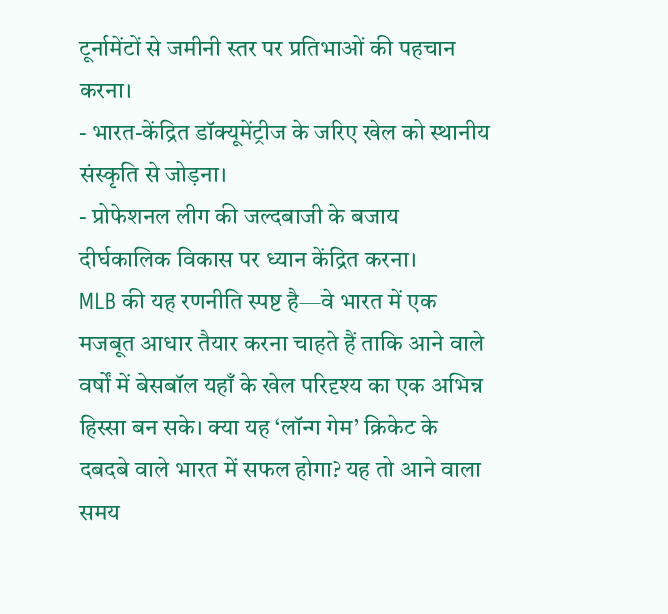टूर्नामेंटों से जमीनी स्तर पर प्रतिभाओं की पहचान करना।
- भारत-केंद्रित डॉक्यूमेंट्रीज के जरिए खेल को स्थानीय संस्कृति से जोड़ना।
- प्रोफेशनल लीग की जल्दबाजी के बजाय दीर्घकालिक विकास पर ध्यान केंद्रित करना।
MLB की यह रणनीति स्पष्ट है—वे भारत में एक मजबूत आधार तैयार करना चाहते हैं ताकि आने वाले वर्षों में बेसबॉल यहाँ के खेल परिदृश्य का एक अभिन्न हिस्सा बन सके। क्या यह ‘लॉन्ग गेम’ क्रिकेट के दबदबे वाले भारत में सफल होगा? यह तो आने वाला समय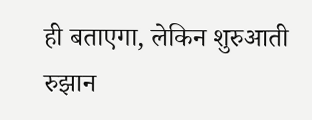ही बताएगा, लेकिन शुरुआती रुझान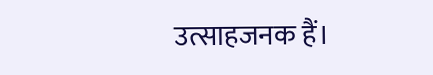उत्साहजनक हैं।